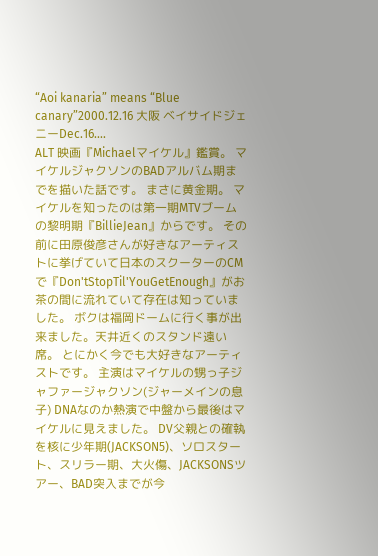“Aoi kanaria” means “Blue canary”2000.12.16 大阪 ベイサイドジェニーDec.16....
ALT 映画『Michaelマイケル』鑑賞。 マイケルジャクソンのBADアルバム期までを描いた話です。 まさに黄金期。 マイケルを知ったのは第一期MTVブームの黎明期『BillieJean』からです。 その前に田原俊彦さんが好きなアーティストに挙げていて日本のスクーターのCMで『Don'tStopTil'YouGetEnough』がお茶の間に流れていて存在は知っていました。 ボクは福岡ドームに行く事が出来ました。天井近くのスタンド遠い席。 とにかく今でも大好きなアーティストです。 主演はマイケルの甥っ子ジャファージャクソン(ジャーメインの息子) DNAなのか熱演で中盤から最後はマイケルに見えました。 DV父親との確執を核に少年期(JACKSON5)、ソロスタート、スリラー期、大火傷、JACKSONSツアー、BAD突入までが今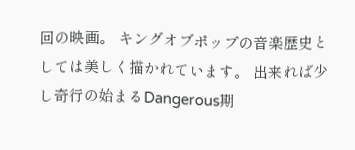回の映画。 キングオブポップの音楽歴史としては美しく描かれています。 出来れば少し奇行の始まるDangerous期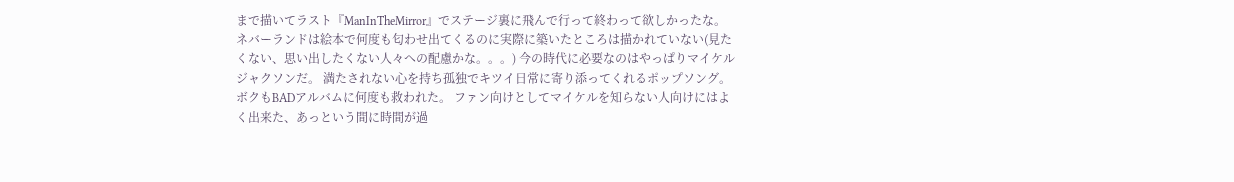まで描いてラスト『ManInTheMirror』でステージ裏に飛んで行って終わって欲しかったな。 ネバーランドは絵本で何度も匂わせ出てくるのに実際に築いたところは描かれていない(見たくない、思い出したくない人々への配慮かな。。。) 今の時代に必要なのはやっぱりマイケルジャクソンだ。 満たされない心を持ち孤独でキツイ日常に寄り添ってくれるポップソング。 ボクもBADアルバムに何度も救われた。 ファン向けとしてマイケルを知らない人向けにはよく出来た、あっという間に時間が過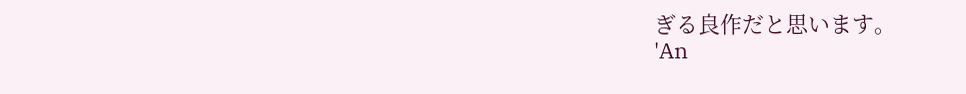ぎる良作だと思います。
'An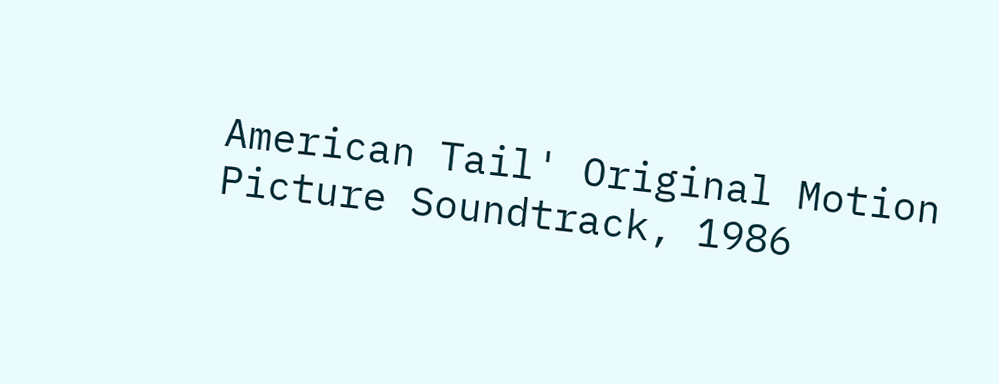American Tail' Original Motion Picture Soundtrack, 1986